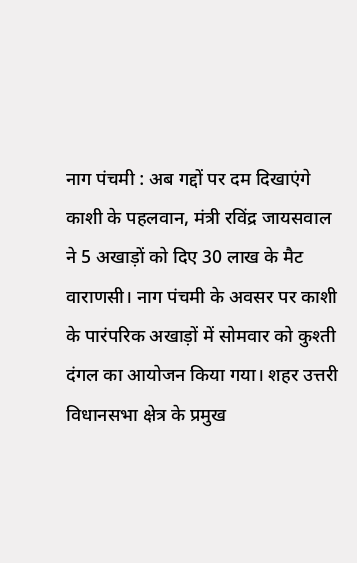नाग पंचमी : अब गद्दों पर दम दिखाएंगे काशी के पहलवान, मंत्री रविंद्र जायसवाल ने 5 अखाड़ों को दिए 30 लाख के मैट
वाराणसी। नाग पंचमी के अवसर पर काशी के पारंपरिक अखाड़ों में सोमवार को कुश्ती दंगल का आयोजन किया गया। शहर उत्तरी विधानसभा क्षेत्र के प्रमुख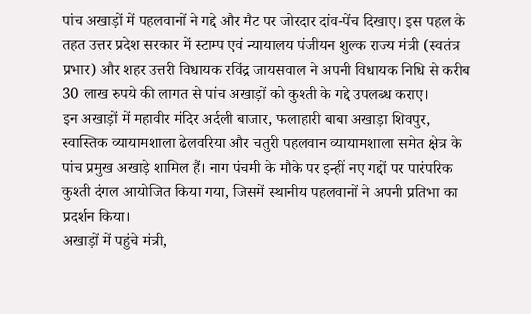पांच अखाड़ों में पहलवानों ने गद्दे और मैट पर जोरदार दांव-पेंच दिखाए। इस पहल के तहत उत्तर प्रदेश सरकार में स्टाम्प एवं न्यायालय पंजीयन शुल्क राज्य मंत्री (स्वतंत्र प्रभार) और शहर उत्तरी विधायक रविंद्र जायसवाल ने अपनी विधायक निधि से करीब 30 लाख रुपये की लागत से पांच अखाड़ों को कुश्ती के गद्दे उपलब्ध कराए।
इन अखाड़ों में महावीर मंदिर अर्दली बाजार, फलाहारी बाबा अखाड़ा शिवपुर, स्वास्तिक व्यायामशाला ढेलवरिया और चतुरी पहलवान व्यायामशाला समेत क्षेत्र के पांच प्रमुख अखाड़े शामिल हैं। नाग पंचमी के मौके पर इन्हीं नए गद्दों पर पारंपरिक कुश्ती दंगल आयोजित किया गया, जिसमें स्थानीय पहलवानों ने अपनी प्रतिभा का प्रदर्शन किया।
अखाड़ों में पहुंचे मंत्री,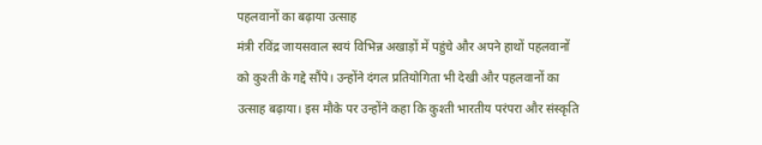पहलवानों का बढ़ाया उत्साह
मंत्री रविंद्र जायसवाल स्वयं विभिन्न अखाड़ों में पहुंचे और अपने हाथों पहलवानों को कुश्ती के गद्दे सौंपे। उन्होंने दंगल प्रतियोगिता भी देखी और पहलवानों का उत्साह बढ़ाया। इस मौके पर उन्होंने कहा कि कुश्ती भारतीय परंपरा और संस्कृति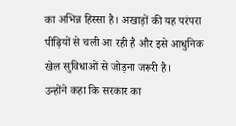का अभिन्न हिस्सा है। अखाड़ों की यह परंपरा पीढ़ियों से चली आ रही है और इसे आधुनिक खेल सुविधाओं से जोड़ना जरूरी है।
उन्होंने कहा कि सरकार का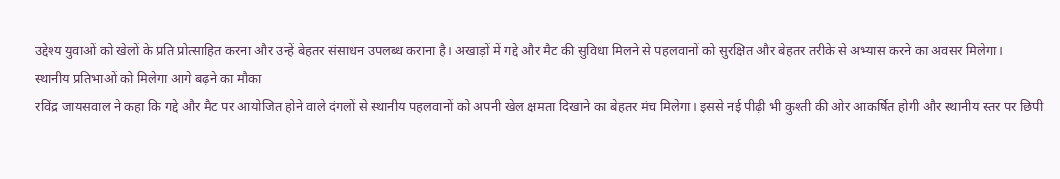उद्देश्य युवाओं को खेलों के प्रति प्रोत्साहित करना और उन्हें बेहतर संसाधन उपलब्ध कराना है। अखाड़ों में गद्दे और मैट की सुविधा मिलने से पहलवानों को सुरक्षित और बेहतर तरीके से अभ्यास करने का अवसर मिलेगा।
स्थानीय प्रतिभाओं को मिलेगा आगे बढ़ने का मौका
रविंद्र जायसवाल ने कहा कि गद्दे और मैट पर आयोजित होने वाले दंगलों से स्थानीय पहलवानों को अपनी खेल क्षमता दिखाने का बेहतर मंच मिलेगा। इससे नई पीढ़ी भी कुश्ती की ओर आकर्षित होगी और स्थानीय स्तर पर छिपी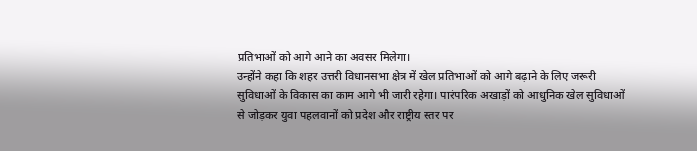प्रतिभाओं को आगे आने का अवसर मिलेगा।
उन्होंने कहा कि शहर उत्तरी विधानसभा क्षेत्र में खेल प्रतिभाओं को आगे बढ़ाने के लिए जरूरी सुविधाओं के विकास का काम आगे भी जारी रहेगा। पारंपरिक अखाड़ों को आधुनिक खेल सुविधाओं से जोड़कर युवा पहलवानों को प्रदेश और राष्ट्रीय स्तर पर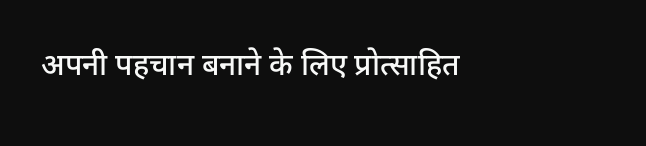अपनी पहचान बनाने के लिए प्रोत्साहित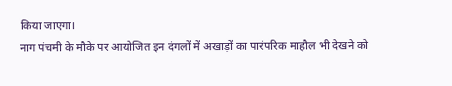किया जाएगा।
नाग पंचमी के मौके पर आयोजित इन दंगलों में अखाड़ों का पारंपरिक माहौल भी देखने को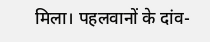मिला। पहलवानों के दांव-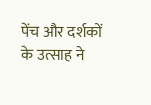पेंच और दर्शकों के उत्साह ने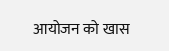आयोजन को खास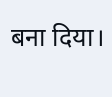बना दिया।